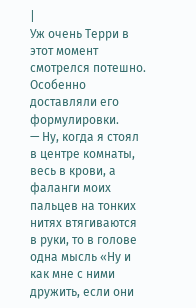|
Уж очень Терри в этот момент смотрелся потешно. Особенно доставляли его формулировки.
— Ну, когда я стоял в центре комнаты, весь в крови, а фаланги моих пальцев на тонких нитях втягиваются в руки, то в голове одна мысль «Ну и как мне с ними дружить, если они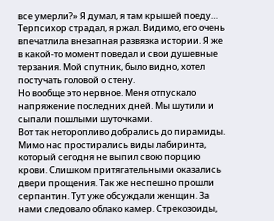все умерли?» Я думал, я там крышей поеду…
Терпсихор страдал, я ржал. Видимо, его очень впечатлила внезапная развязка истории. Я же в какой-то момент поведал и свои душевные терзания. Мой спутник, было видно, хотел постучать головой о стену.
Но вообще это нервное. Меня отпускало напряжение последних дней. Мы шутили и сыпали пошлыми шуточками.
Вот так неторопливо добрались до пирамиды. Мимо нас простирались виды лабиринта, который сегодня не выпил свою порцию крови. Слишком притягательными оказались двери прощения. Так же неспешно прошли серпантин. Тут уже обсуждали женщин. За нами следовало облако камер. Стрекозоиды,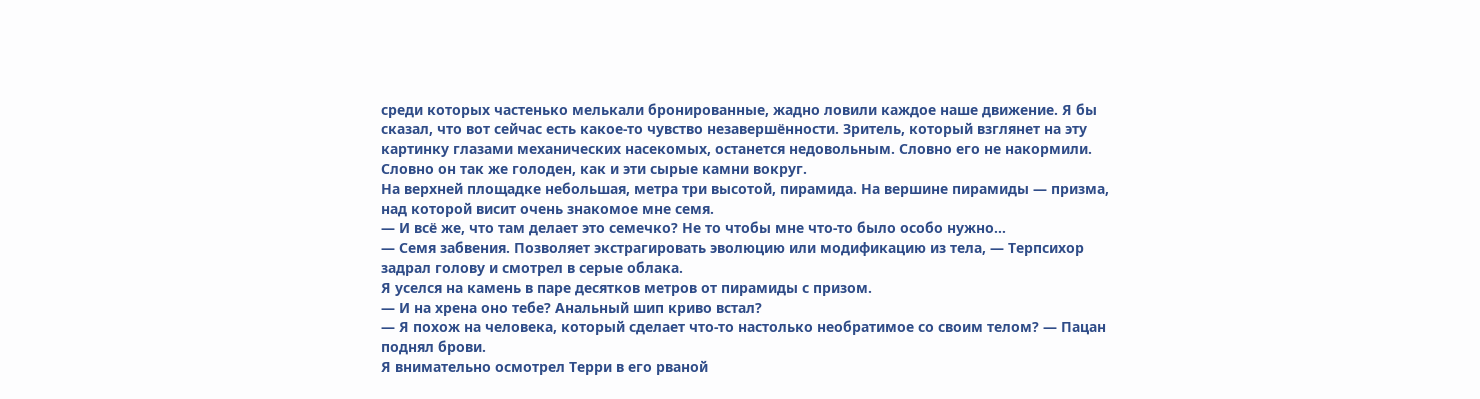среди которых частенько мелькали бронированные, жадно ловили каждое наше движение. Я бы сказал, что вот сейчас есть какое-то чувство незавершённости. Зритель, который взглянет на эту картинку глазами механических насекомых, останется недовольным. Словно его не накормили. Словно он так же голоден, как и эти сырые камни вокруг.
На верхней площадке небольшая, метра три высотой, пирамида. На вершине пирамиды — призма, над которой висит очень знакомое мне семя.
— И всё же, что там делает это семечко? Не то чтобы мне что-то было особо нужно…
— Семя забвения. Позволяет экстрагировать эволюцию или модификацию из тела, — Терпсихор задрал голову и смотрел в серые облака.
Я уселся на камень в паре десятков метров от пирамиды с призом.
— И на хрена оно тебе? Анальный шип криво встал?
— Я похож на человека, который сделает что-то настолько необратимое со своим телом? — Пацан поднял брови.
Я внимательно осмотрел Терри в его рваной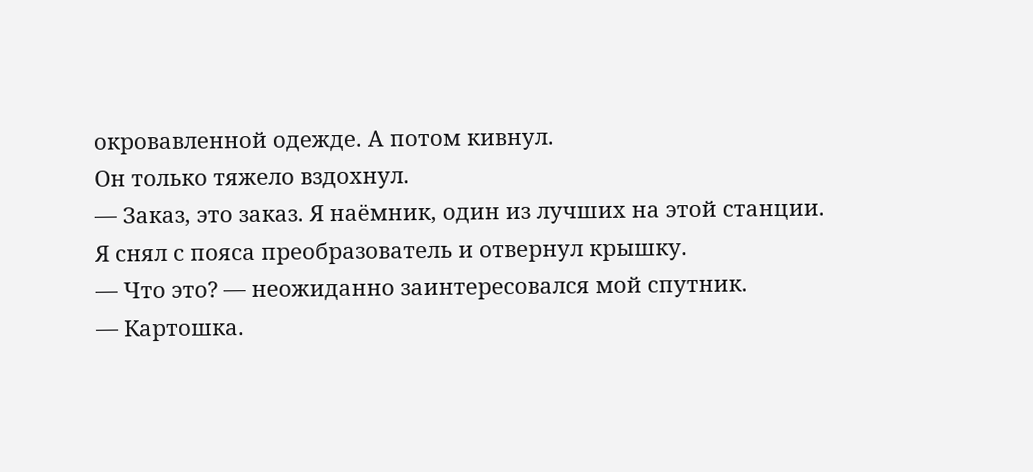окровавленной одежде. А потом кивнул.
Он только тяжело вздохнул.
— Заказ, это заказ. Я наёмник, один из лучших на этой станции.
Я снял с пояса преобразователь и отвернул крышку.
— Что это? — неожиданно заинтересовался мой спутник.
— Картошка.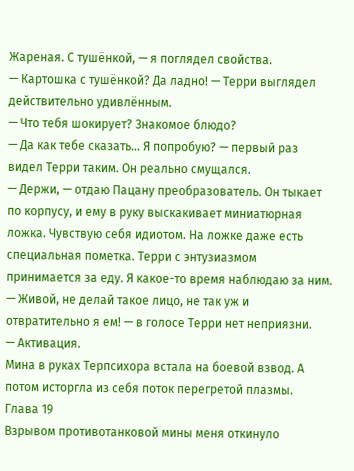Жареная. С тушёнкой, — я поглядел свойства.
— Картошка с тушёнкой? Да ладно! — Терри выглядел действительно удивлённым.
— Что тебя шокирует? Знакомое блюдо?
— Да как тебе сказать… Я попробую? — первый раз видел Терри таким. Он реально смущался.
— Держи, — отдаю Пацану преобразователь. Он тыкает по корпусу, и ему в руку выскакивает миниатюрная ложка. Чувствую себя идиотом. На ложке даже есть специальная пометка. Терри с энтузиазмом принимается за еду. Я какое-то время наблюдаю за ним.
— Живой, не делай такое лицо, не так уж и отвратительно я ем! — в голосе Терри нет неприязни.
— Активация.
Мина в руках Терпсихора встала на боевой взвод. А потом исторгла из себя поток перегретой плазмы.
Глава 19
Взрывом противотанковой мины меня откинуло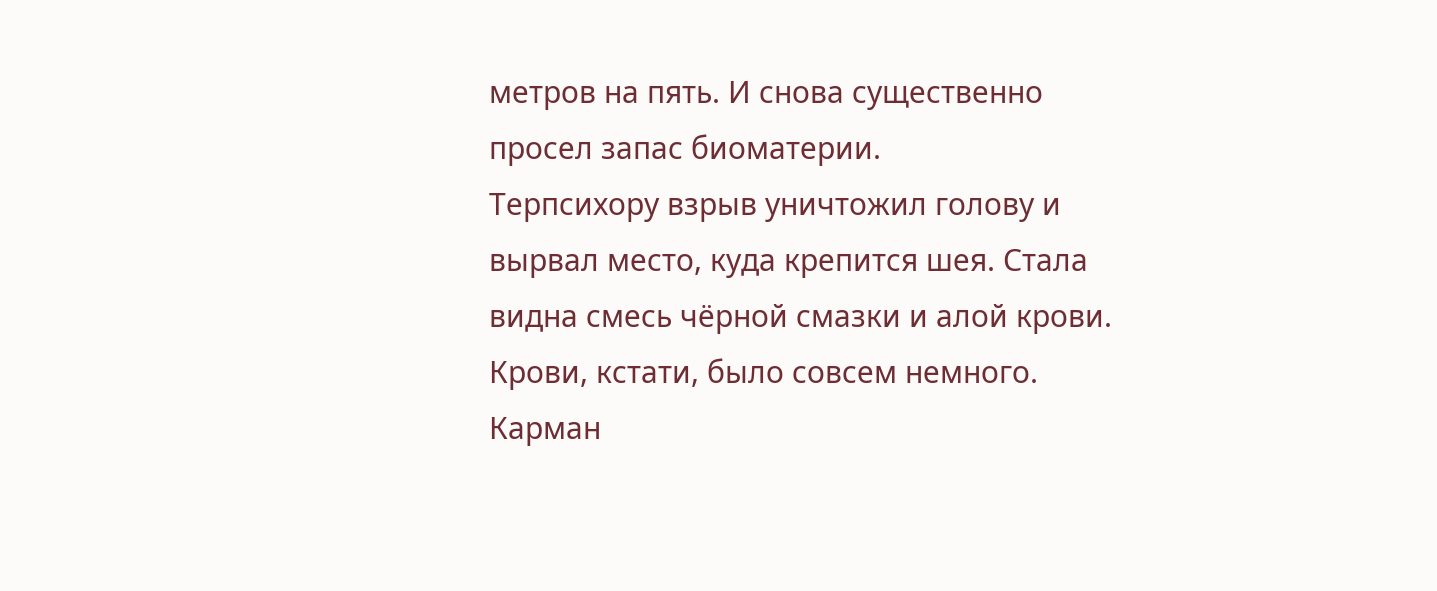метров на пять. И снова существенно просел запас биоматерии.
Терпсихору взрыв уничтожил голову и вырвал место, куда крепится шея. Стала видна смесь чёрной смазки и алой крови. Крови, кстати, было совсем немного. Карман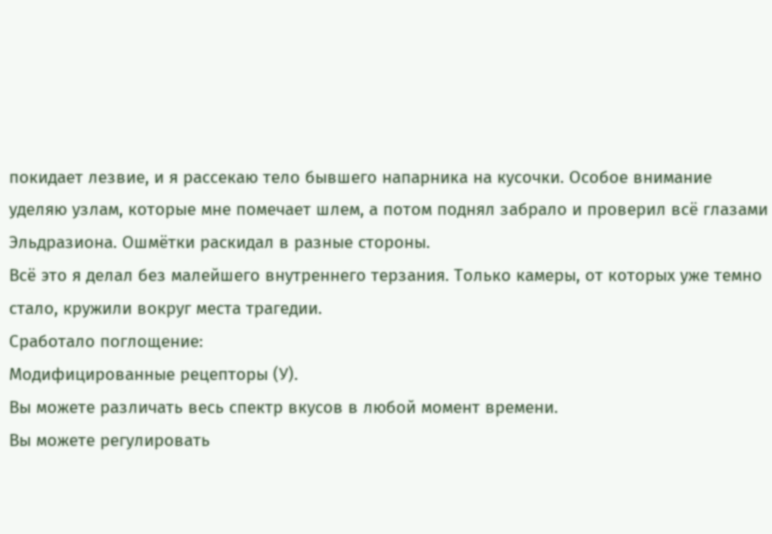покидает лезвие, и я рассекаю тело бывшего напарника на кусочки. Особое внимание уделяю узлам, которые мне помечает шлем, а потом поднял забрало и проверил всё глазами Эльдразиона. Ошмётки раскидал в разные стороны.
Всё это я делал без малейшего внутреннего терзания. Только камеры, от которых уже темно стало, кружили вокруг места трагедии.
Сработало поглощение:
Модифицированные рецепторы (У).
Вы можете различать весь спектр вкусов в любой момент времени.
Вы можете регулировать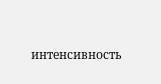интенсивность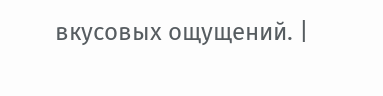вкусовых ощущений. |